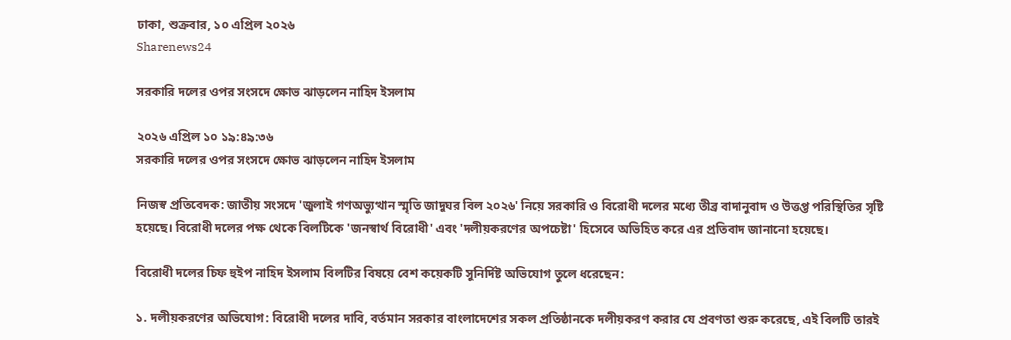ঢাকা, শুক্রবার, ১০ এপ্রিল ২০২৬
Sharenews24

সরকারি দলের ওপর সংসদে ক্ষোভ ঝাড়লেন নাহিদ ইসলাম

২০২৬ এপ্রিল ১০ ১৯:৪৯:৩৬
সরকারি দলের ওপর সংসদে ক্ষোভ ঝাড়লেন নাহিদ ইসলাম

নিজস্ব প্রতিবেদক: জাতীয় সংসদে 'জুলাই গণঅভ্যুত্থান স্মৃতি জাদুঘর বিল ২০২৬' নিয়ে সরকারি ও বিরোধী দলের মধ্যে তীব্র বাদানুবাদ ও উত্তপ্ত পরিস্থিতির সৃষ্টি হয়েছে। বিরোধী দলের পক্ষ থেকে বিলটিকে 'জনস্বার্থ বিরোধী' এবং 'দলীয়করণের অপচেষ্টা' হিসেবে অভিহিত করে এর প্রতিবাদ জানানো হয়েছে।

বিরোধী দলের চিফ হুইপ নাহিদ ইসলাম বিলটির বিষয়ে বেশ কয়েকটি সুনির্দিষ্ট অভিযোগ তুলে ধরেছেন:

১. দলীয়করণের অভিযোগ: বিরোধী দলের দাবি, বর্তমান সরকার বাংলাদেশের সকল প্রতিষ্ঠানকে দলীয়করণ করার যে প্রবণতা শুরু করেছে, এই বিলটি তারই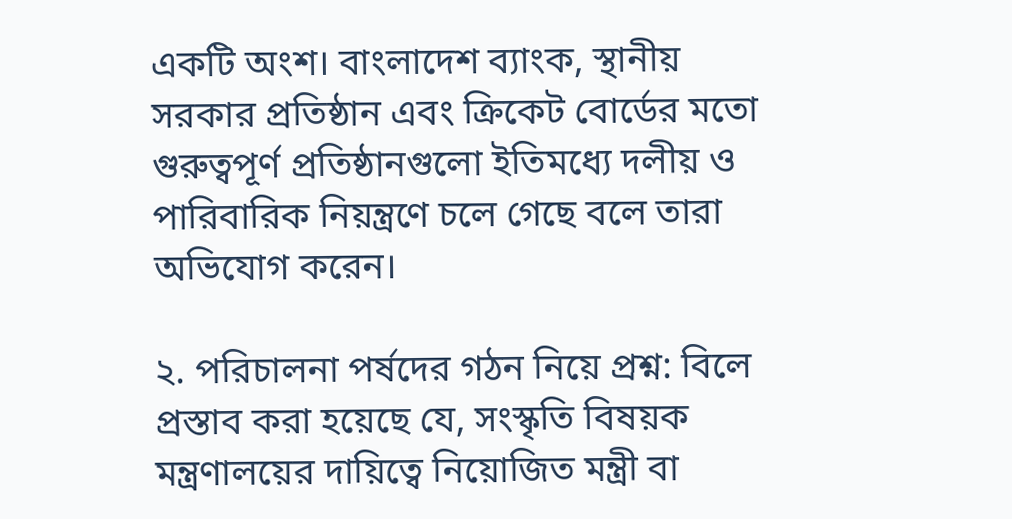একটি অংশ। বাংলাদেশ ব্যাংক, স্থানীয় সরকার প্রতিষ্ঠান এবং ক্রিকেট বোর্ডের মতো গুরুত্বপূর্ণ প্রতিষ্ঠানগুলো ইতিমধ্যে দলীয় ও পারিবারিক নিয়ন্ত্রণে চলে গেছে বলে তারা অভিযোগ করেন।

২. পরিচালনা পর্ষদের গঠন নিয়ে প্রশ্ন: বিলে প্রস্তাব করা হয়েছে যে, সংস্কৃতি বিষয়ক মন্ত্রণালয়ের দায়িত্বে নিয়োজিত মন্ত্রী বা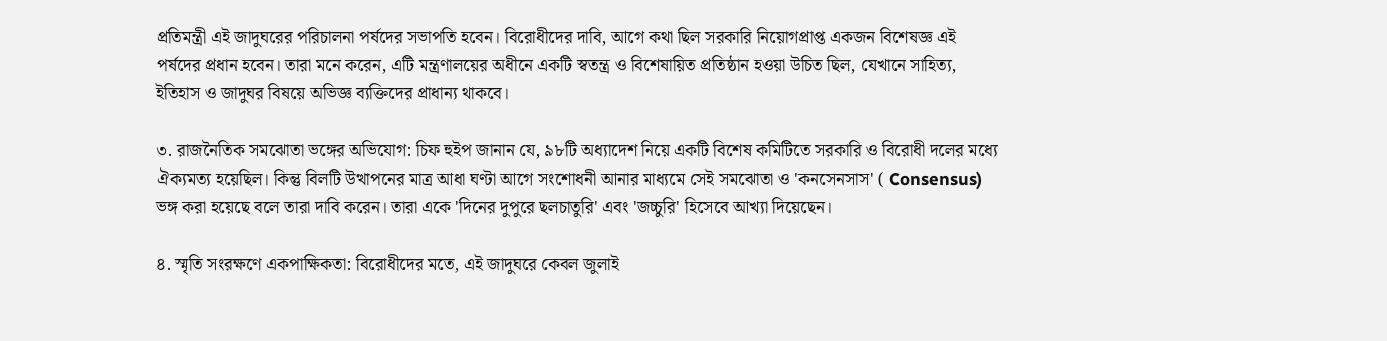প্রতিমন্ত্রী এই জাদুঘরের পরিচালনা পর্ষদের সভাপতি হবেন। বিরোধীদের দাবি, আগে কথা ছিল সরকারি নিয়োগপ্রাপ্ত একজন বিশেষজ্ঞ এই পর্ষদের প্রধান হবেন। তারা মনে করেন, এটি মন্ত্রণালয়ের অধীনে একটি স্বতন্ত্র ও বিশেষায়িত প্রতিষ্ঠান হওয়া উচিত ছিল, যেখানে সাহিত্য, ইতিহাস ও জাদুঘর বিষয়ে অভিজ্ঞ ব্যক্তিদের প্রাধান্য থাকবে।

৩. রাজনৈতিক সমঝোতা ভঙ্গের অভিযোগ: চিফ হুইপ জানান যে, ৯৮টি অধ্যাদেশ নিয়ে একটি বিশেষ কমিটিতে সরকারি ও বিরোধী দলের মধ্যে ঐক্যমত্য হয়েছিল। কিন্তু বিলটি উত্থাপনের মাত্র আধা ঘণ্টা আগে সংশোধনী আনার মাধ্যমে সেই সমঝোতা ও 'কনসেনসাস' ( Consensus) ভঙ্গ করা হয়েছে বলে তারা দাবি করেন। তারা একে 'দিনের দুপুরে ছলচাতুরি' এবং 'জচ্চুরি' হিসেবে আখ্যা দিয়েছেন।

৪. স্মৃতি সংরক্ষণে একপাক্ষিকতা: বিরোধীদের মতে, এই জাদুঘরে কেবল জুলাই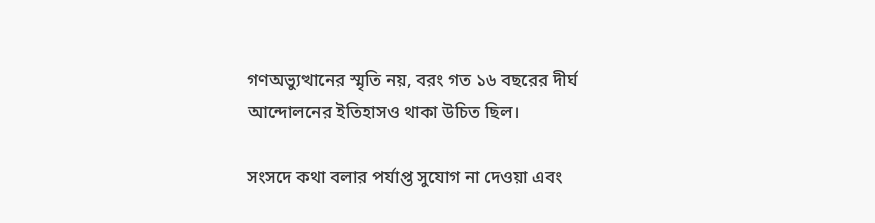গণঅভ্যুত্থানের স্মৃতি নয়, বরং গত ১৬ বছরের দীর্ঘ আন্দোলনের ইতিহাসও থাকা উচিত ছিল।

সংসদে কথা বলার পর্যাপ্ত সুযোগ না দেওয়া এবং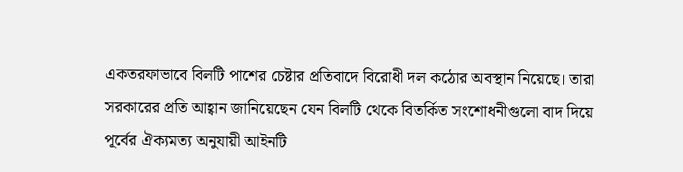একতরফাভাবে বিলটি পাশের চেষ্টার প্রতিবাদে বিরোধী দল কঠোর অবস্থান নিয়েছে। তারা সরকারের প্রতি আহ্বান জানিয়েছেন যেন বিলটি থেকে বিতর্কিত সংশোধনীগুলো বাদ দিয়ে পূর্বের ঐক্যমত্য অনুযায়ী আইনটি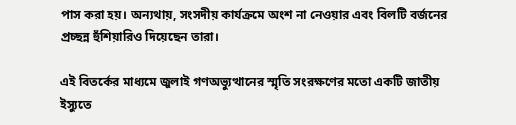পাস করা হয়। অন্যথায়, সংসদীয় কার্যক্রমে অংশ না নেওয়ার এবং বিলটি বর্জনের প্রচ্ছন্ন হুঁশিয়ারিও দিয়েছেন তারা।

এই বিতর্কের মাধ্যমে জুলাই গণঅভ্যুত্থানের স্মৃতি সংরক্ষণের মতো একটি জাতীয় ইস্যুতে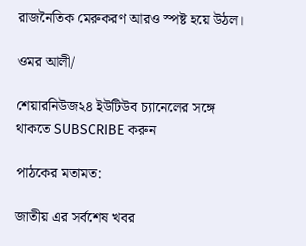রাজনৈতিক মেরুকরণ আরও স্পষ্ট হয়ে উঠল।

ওমর আলী/

শেয়ারনিউজ২৪ ইউটিউব চ্যানেলের সঙ্গে থাকতে SUBSCRIBE করুন

পাঠকের মতামত:

জাতীয় এর সর্বশেষ খবর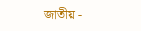জাতীয় -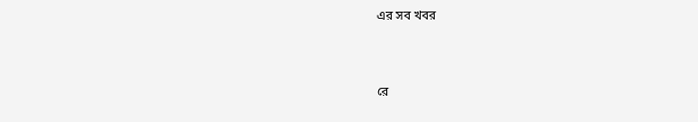এর সব খবর



রে